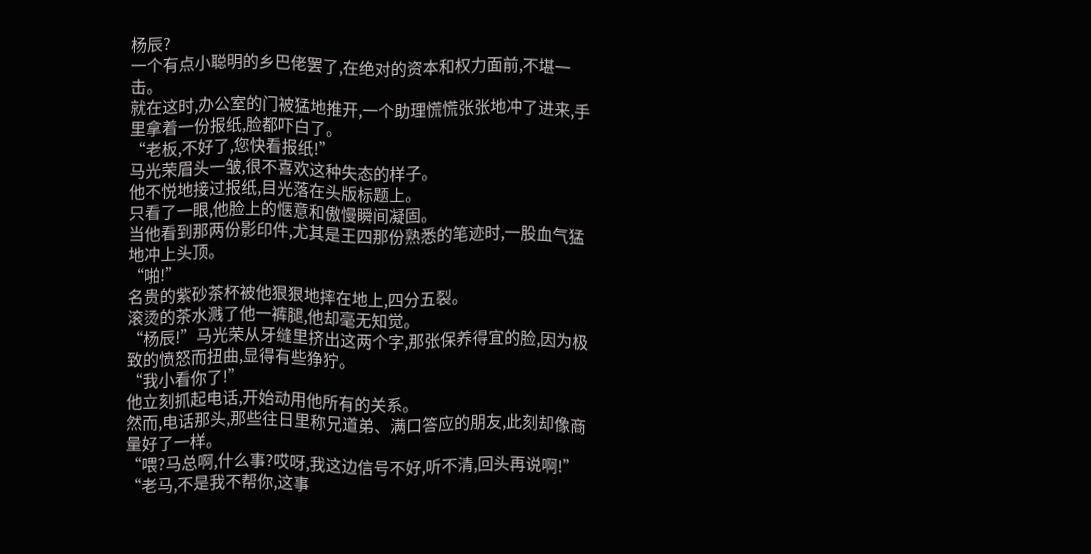杨辰?
一个有点小聪明的乡巴佬罢了,在绝对的资本和权力面前,不堪一击。
就在这时,办公室的门被猛地推开,一个助理慌慌张张地冲了进来,手里拿着一份报纸,脸都吓白了。
“老板,不好了,您快看报纸!”
马光荣眉头一皱,很不喜欢这种失态的样子。
他不悦地接过报纸,目光落在头版标题上。
只看了一眼,他脸上的惬意和傲慢瞬间凝固。
当他看到那两份影印件,尤其是王四那份熟悉的笔迹时,一股血气猛地冲上头顶。
“啪!”
名贵的紫砂茶杯被他狠狠地摔在地上,四分五裂。
滚烫的茶水溅了他一裤腿,他却毫无知觉。
“杨辰!”马光荣从牙缝里挤出这两个字,那张保养得宜的脸,因为极致的愤怒而扭曲,显得有些狰狞。
“我小看你了!”
他立刻抓起电话,开始动用他所有的关系。
然而,电话那头,那些往日里称兄道弟、满口答应的朋友,此刻却像商量好了一样。
“喂?马总啊,什么事?哎呀,我这边信号不好,听不清,回头再说啊!”
“老马,不是我不帮你,这事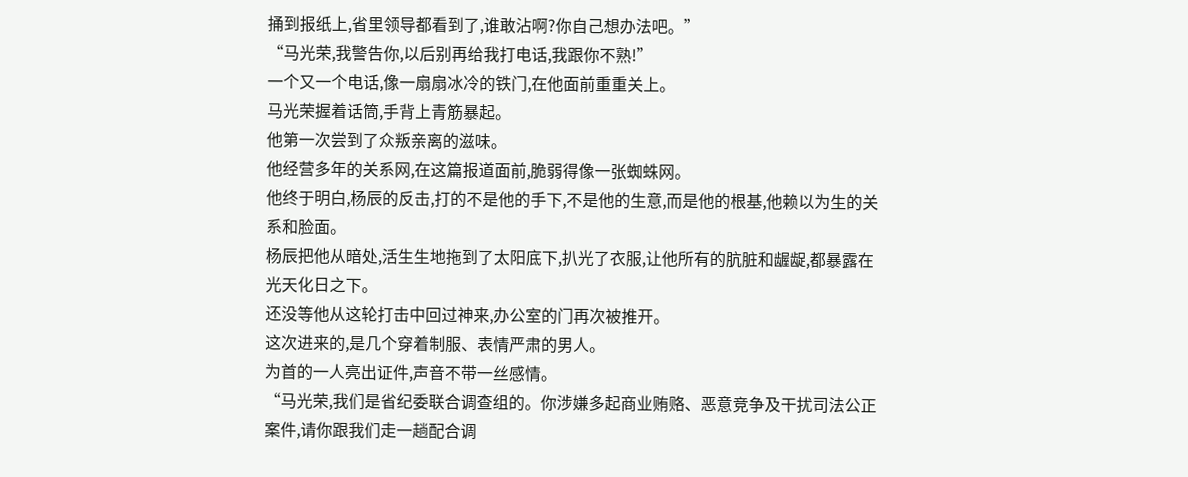捅到报纸上,省里领导都看到了,谁敢沾啊?你自己想办法吧。”
“马光荣,我警告你,以后别再给我打电话,我跟你不熟!”
一个又一个电话,像一扇扇冰冷的铁门,在他面前重重关上。
马光荣握着话筒,手背上青筋暴起。
他第一次尝到了众叛亲离的滋味。
他经营多年的关系网,在这篇报道面前,脆弱得像一张蜘蛛网。
他终于明白,杨辰的反击,打的不是他的手下,不是他的生意,而是他的根基,他赖以为生的关系和脸面。
杨辰把他从暗处,活生生地拖到了太阳底下,扒光了衣服,让他所有的肮脏和龌龊,都暴露在光天化日之下。
还没等他从这轮打击中回过神来,办公室的门再次被推开。
这次进来的,是几个穿着制服、表情严肃的男人。
为首的一人亮出证件,声音不带一丝感情。
“马光荣,我们是省纪委联合调查组的。你涉嫌多起商业贿赂、恶意竞争及干扰司法公正案件,请你跟我们走一趟配合调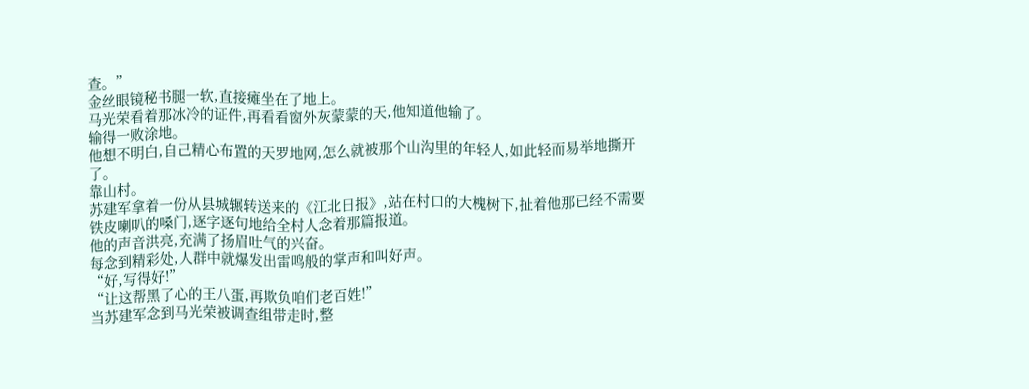查。”
金丝眼镜秘书腿一软,直接瘫坐在了地上。
马光荣看着那冰冷的证件,再看看窗外灰蒙蒙的天,他知道他输了。
输得一败涂地。
他想不明白,自己精心布置的天罗地网,怎么就被那个山沟里的年轻人,如此轻而易举地撕开了。
靠山村。
苏建军拿着一份从县城辗转送来的《江北日报》,站在村口的大槐树下,扯着他那已经不需要铁皮喇叭的嗓门,逐字逐句地给全村人念着那篇报道。
他的声音洪亮,充满了扬眉吐气的兴奋。
每念到精彩处,人群中就爆发出雷鸣般的掌声和叫好声。
“好,写得好!”
“让这帮黑了心的王八蛋,再欺负咱们老百姓!”
当苏建军念到马光荣被调查组带走时,整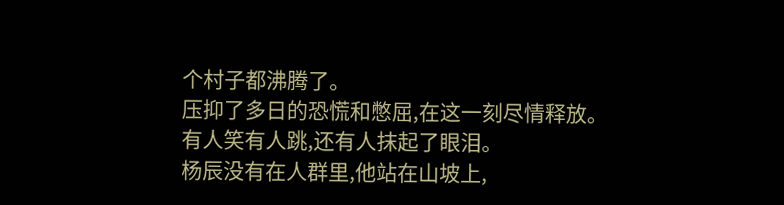个村子都沸腾了。
压抑了多日的恐慌和憋屈,在这一刻尽情释放。
有人笑有人跳,还有人抹起了眼泪。
杨辰没有在人群里,他站在山坡上,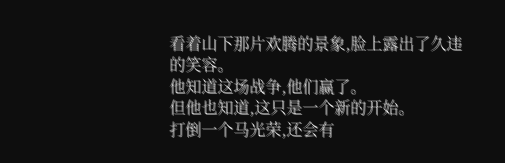看着山下那片欢腾的景象,脸上露出了久违的笑容。
他知道这场战争,他们赢了。
但他也知道,这只是一个新的开始。
打倒一个马光荣,还会有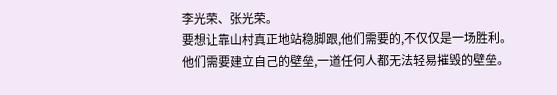李光荣、张光荣。
要想让靠山村真正地站稳脚跟,他们需要的,不仅仅是一场胜利。
他们需要建立自己的壁垒,一道任何人都无法轻易摧毁的壁垒。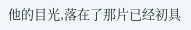他的目光,落在了那片已经初具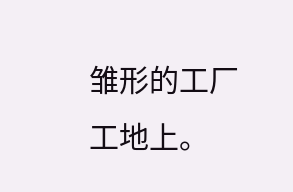雏形的工厂工地上。